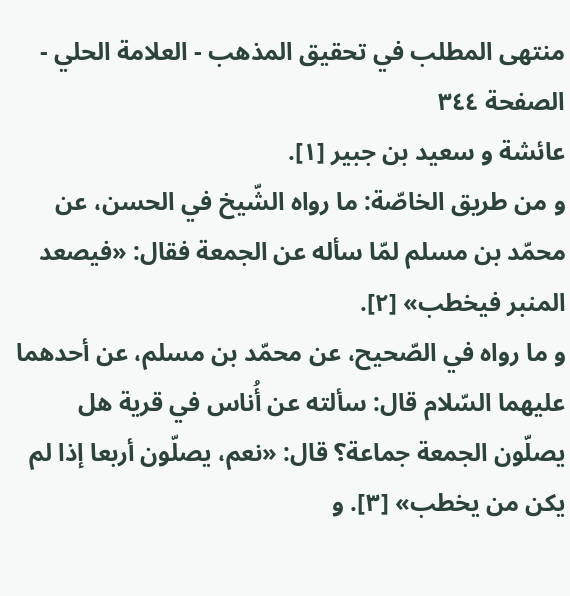منتهى المطلب في تحقيق المذهب - العلامة الحلي - الصفحة ٣٤٤
عائشة و سعيد بن جبير [١].
و من طريق الخاصّة: ما رواه الشّيخ في الحسن، عن محمّد بن مسلم لمّا سأله عن الجمعة فقال: «فيصعد المنبر فيخطب» [٢].
و ما رواه في الصّحيح، عن محمّد بن مسلم، عن أحدهما عليهما السّلام قال: سألته عن أُناس في قرية هل يصلّون الجمعة جماعة؟ قال: «نعم، يصلّون أربعا إذا لم يكن من يخطب» [٣]. و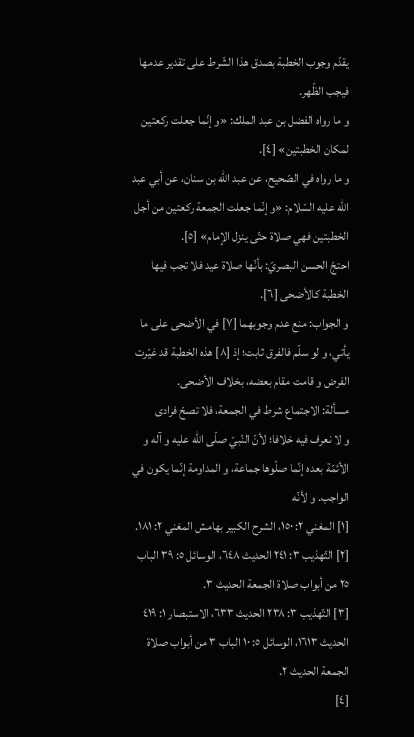يقدّم وجوب الخطبة بصدق هذا الشّرط على تقدير عدمها فيجب الظّهر.
و ما رواه الفضل بن عبد الملك: «و إنّما جعلت ركعتين لمكان الخطبتين» [٤].
و ما رواه في الصّحيح، عن عبد اللّه بن سنان، عن أبي عبد اللّه عليه السّلام: «و إنّما جعلت الجمعة ركعتين من أجل الخطبتين فهي صلاة حتّى ينزل الإمام» [٥].
احتجّ الحسن البصريّ: بأنّها صلاة عيد فلا تجب فيها الخطبة كالأضحى [٦].
و الجواب: منع عدم وجوبهما [٧] في الأضحى على ما يأتي، و لو سلّم فالفرق ثابت؛ إذ [٨] هذه الخطبة قد غيّرت الفرض و قامت مقام بعضه، بخلاف الأضحى.
مسألة: الاجتماع شرط في الجمعة، فلا تصحّ فرادى
و لا نعرف فيه خلافا؛ لأنّ النّبيّ صلّى اللّه عليه و آله و الأئمّة بعده إنّما صلّوها جماعة، و المداومة إنّما يكون في الواجب. و لأنّه
[١] المغني ٢: ١٥٠، الشرح الكبير بهامش المغني ٢: ١٨١.
[٢] التّهذيب ٣: ٢٤١ الحديث ٦٤٨، الوسائل ٥: ٣٩ الباب ٢٥ من أبواب صلاة الجمعة الحديث ٣.
[٣] التّهذيب ٣: ٢٣٨ الحديث ٦٣٣، الاستبصار ١: ٤١٩ الحديث ١٦١٣، الوسائل ٥: ١٠ الباب ٣ من أبواب صلاة الجمعة الحديث ٢.
[٤]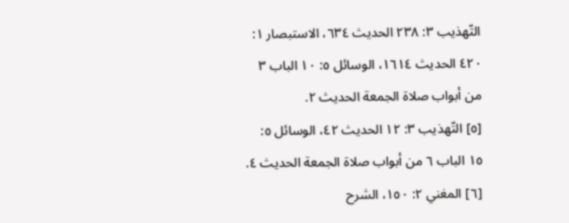التّهذيب ٣: ٢٣٨ الحديث ٦٣٤، الاستبصار ١: ٤٢٠ الحديث ١٦١٤، الوسائل ٥: ١٠ الباب ٣ من أبواب صلاة الجمعة الحديث ٢.
[٥] التّهذيب ٣: ١٢ الحديث ٤٢، الوسائل ٥: ١٥ الباب ٦ من أبواب صلاة الجمعة الحديث ٤.
[٦] المغني ٢: ١٥٠، الشرح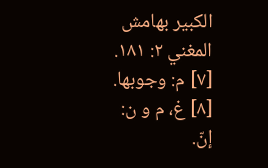الكبير بهامش المغني ٢: ١٨١.
[٧] م: وجوبها.
[٨] غ، م و ن: إنّ.